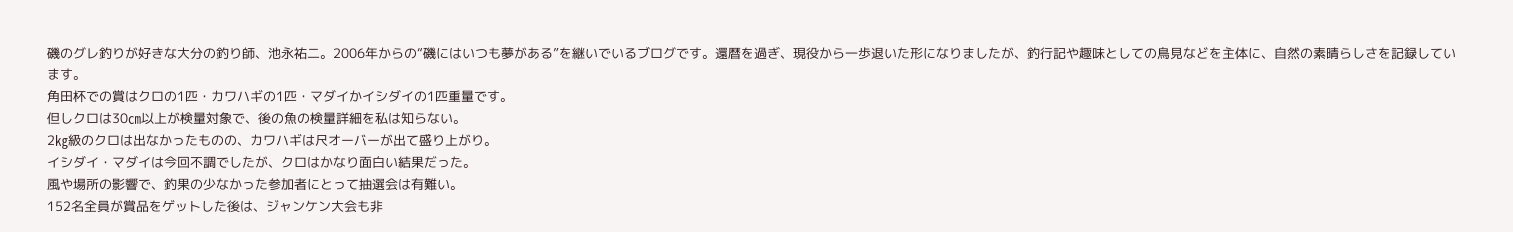磯のグレ釣りが好きな大分の釣り師、池永祐二。2006年からの“磯にはいつも夢がある”を継いでいるブログです。還暦を過ぎ、現役から一歩退いた形になりましたが、釣行記や趣味としての鳥見などを主体に、自然の素晴らしさを記録しています。
角田杯での賞はクロの1匹・カワハギの1匹・マダイかイシダイの1匹重量です。
但しクロは30㎝以上が検量対象で、後の魚の検量詳細を私は知らない。
2㎏級のクロは出なかったものの、カワハギは尺オーバーが出て盛り上がり。
イシダイ・マダイは今回不調でしたが、クロはかなり面白い結果だった。
風や場所の影響で、釣果の少なかった参加者にとって抽選会は有難い。
152名全員が賞品をゲットした後は、ジャンケン大会も非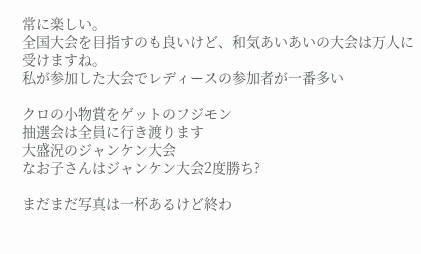常に楽しい。
全国大会を目指すのも良いけど、和気あいあいの大会は万人に受けますね。
私が参加した大会でレディースの参加者が一番多い

クロの小物賞をゲットのフジモン
抽選会は全員に行き渡ります
大盛況のジャンケン大会
なお子さんはジャンケン大会2度勝ち?

まだまだ写真は一杯あるけど終わ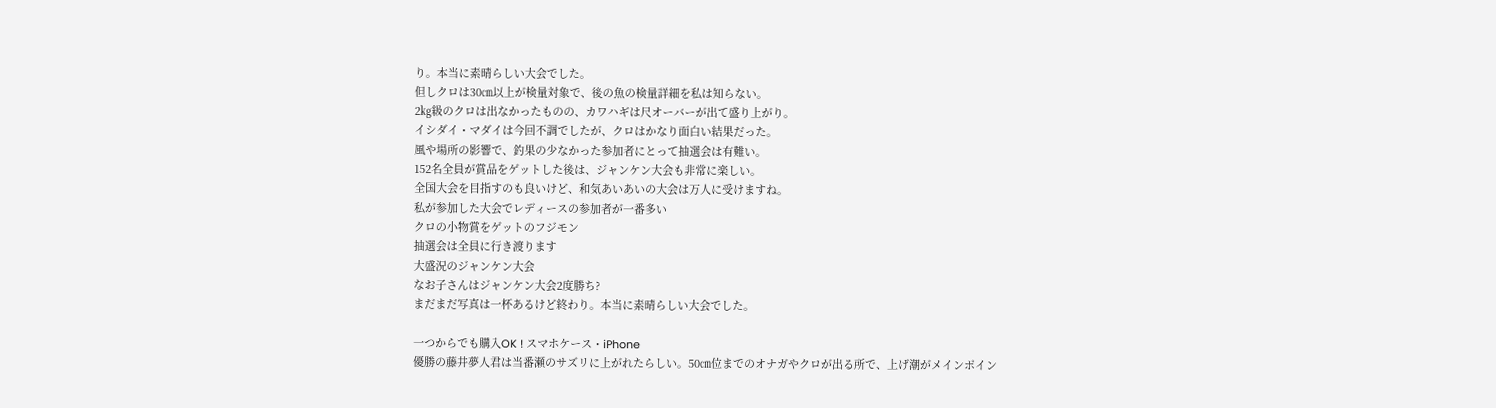り。本当に素晴らしい大会でした。
但しクロは30㎝以上が検量対象で、後の魚の検量詳細を私は知らない。
2㎏級のクロは出なかったものの、カワハギは尺オーバーが出て盛り上がり。
イシダイ・マダイは今回不調でしたが、クロはかなり面白い結果だった。
風や場所の影響で、釣果の少なかった参加者にとって抽選会は有難い。
152名全員が賞品をゲットした後は、ジャンケン大会も非常に楽しい。
全国大会を目指すのも良いけど、和気あいあいの大会は万人に受けますね。
私が参加した大会でレディースの参加者が一番多い
クロの小物賞をゲットのフジモン
抽選会は全員に行き渡ります
大盛況のジャンケン大会
なお子さんはジャンケン大会2度勝ち?
まだまだ写真は一杯あるけど終わり。本当に素晴らしい大会でした。

一つからでも購入OK ! スマホケース・iPhone
優勝の藤井夢人君は当番瀬のサズリに上がれたらしい。50㎝位までのオナガやクロが出る所で、上げ潮がメインポイン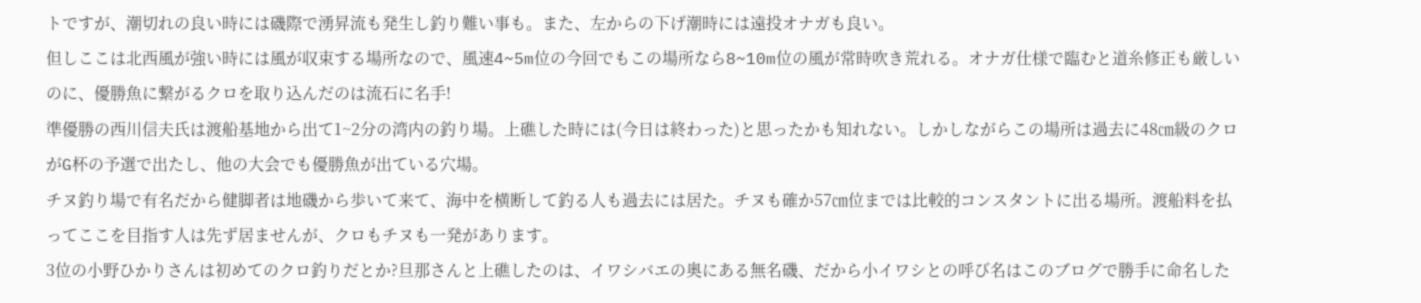トですが、潮切れの良い時には磯際で湧昇流も発生し釣り難い事も。また、左からの下げ潮時には遠投オナガも良い。
但しここは北西風が強い時には風が収束する場所なので、風速4~5m位の今回でもこの場所なら8~10m位の風が常時吹き荒れる。オナガ仕様で臨むと道糸修正も厳しいのに、優勝魚に繋がるクロを取り込んだのは流石に名手!
準優勝の西川信夫氏は渡船基地から出て1~2分の湾内の釣り場。上礁した時には(今日は終わった)と思ったかも知れない。しかしながらこの場所は過去に48㎝級のクロがG杯の予選で出たし、他の大会でも優勝魚が出ている穴場。
チヌ釣り場で有名だから健脚者は地磯から歩いて来て、海中を横断して釣る人も過去には居た。チヌも確か57㎝位までは比較的コンスタントに出る場所。渡船料を払ってここを目指す人は先ず居ませんが、クロもチヌも一発があります。
3位の小野ひかりさんは初めてのクロ釣りだとか?旦那さんと上礁したのは、イワシバエの奥にある無名磯、だから小イワシとの呼び名はこのブログで勝手に命名した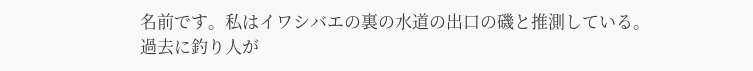名前です。私はイワシバエの裏の水道の出口の磯と推測している。
過去に釣り人が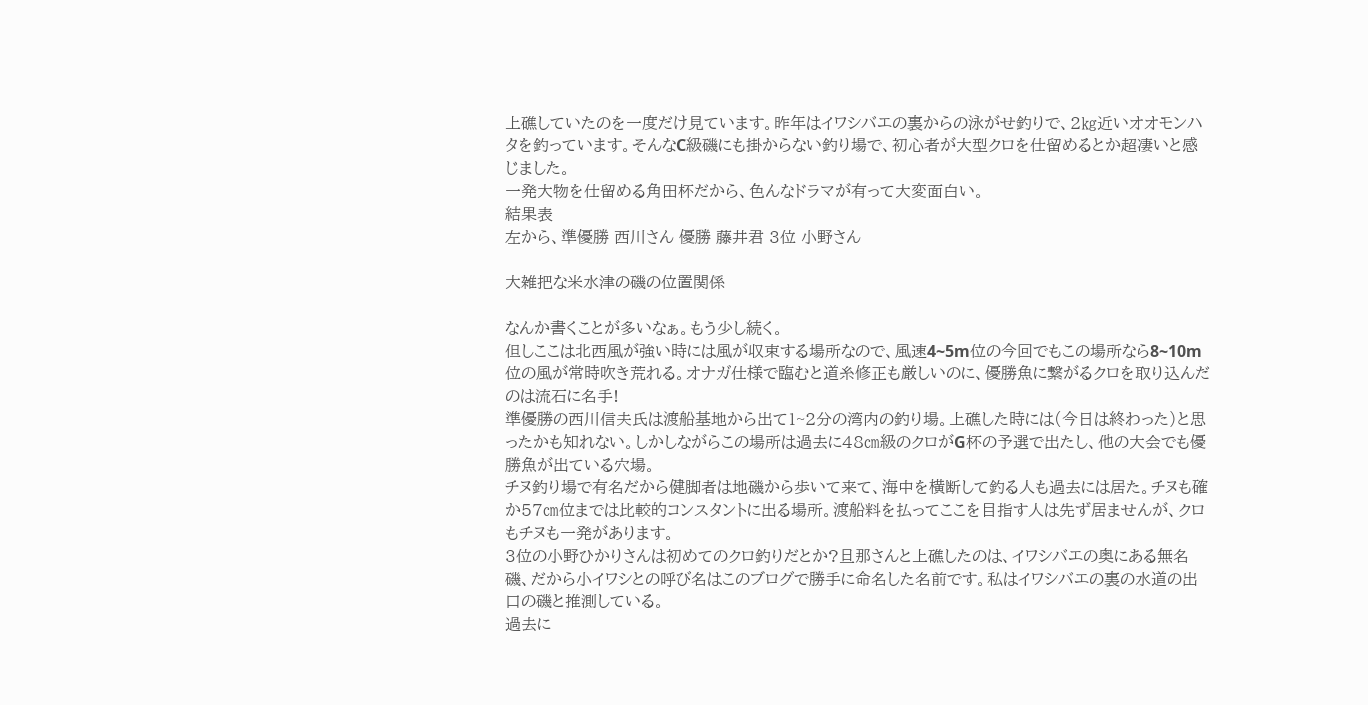上礁していたのを一度だけ見ています。昨年はイワシバエの裏からの泳がせ釣りで、2㎏近いオオモンハタを釣っています。そんなC級磯にも掛からない釣り場で、初心者が大型クロを仕留めるとか超凄いと感じました。
一発大物を仕留める角田杯だから、色んなドラマが有って大変面白い。
結果表
左から、準優勝 西川さん 優勝 藤井君 3位 小野さん

大雑把な米水津の磯の位置関係

なんか書くことが多いなぁ。もう少し続く。
但しここは北西風が強い時には風が収束する場所なので、風速4~5m位の今回でもこの場所なら8~10m位の風が常時吹き荒れる。オナガ仕様で臨むと道糸修正も厳しいのに、優勝魚に繋がるクロを取り込んだのは流石に名手!
準優勝の西川信夫氏は渡船基地から出て1~2分の湾内の釣り場。上礁した時には(今日は終わった)と思ったかも知れない。しかしながらこの場所は過去に48㎝級のクロがG杯の予選で出たし、他の大会でも優勝魚が出ている穴場。
チヌ釣り場で有名だから健脚者は地磯から歩いて来て、海中を横断して釣る人も過去には居た。チヌも確か57㎝位までは比較的コンスタントに出る場所。渡船料を払ってここを目指す人は先ず居ませんが、クロもチヌも一発があります。
3位の小野ひかりさんは初めてのクロ釣りだとか?旦那さんと上礁したのは、イワシバエの奥にある無名磯、だから小イワシとの呼び名はこのブログで勝手に命名した名前です。私はイワシバエの裏の水道の出口の磯と推測している。
過去に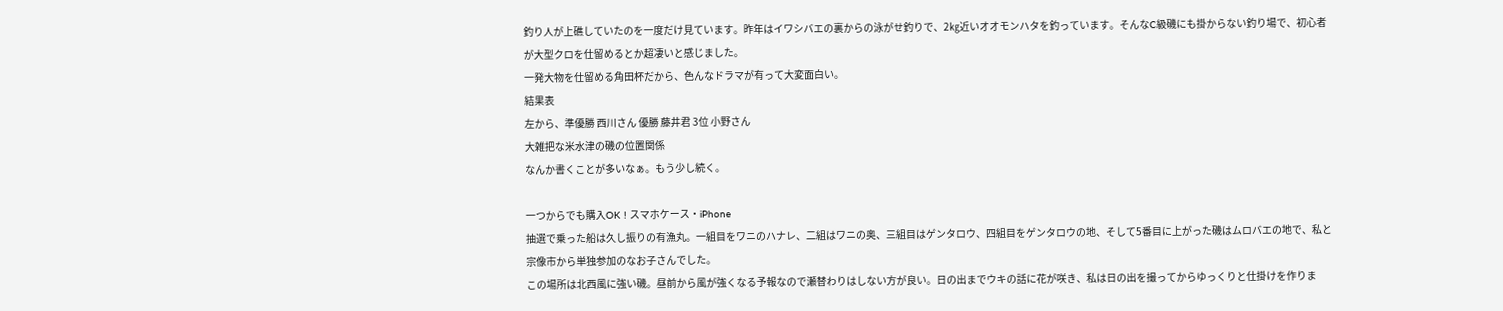釣り人が上礁していたのを一度だけ見ています。昨年はイワシバエの裏からの泳がせ釣りで、2㎏近いオオモンハタを釣っています。そんなC級磯にも掛からない釣り場で、初心者が大型クロを仕留めるとか超凄いと感じました。
一発大物を仕留める角田杯だから、色んなドラマが有って大変面白い。
結果表
左から、準優勝 西川さん 優勝 藤井君 3位 小野さん
大雑把な米水津の磯の位置関係
なんか書くことが多いなぁ。もう少し続く。

一つからでも購入OK ! スマホケース・iPhone
抽選で乗った船は久し振りの有漁丸。一組目をワニのハナレ、二組はワニの奥、三組目はゲンタロウ、四組目をゲンタロウの地、そして5番目に上がった磯はムロバエの地で、私と宗像市から単独参加のなお子さんでした。
この場所は北西風に強い磯。昼前から風が強くなる予報なので瀬替わりはしない方が良い。日の出までウキの話に花が咲き、私は日の出を撮ってからゆっくりと仕掛けを作りま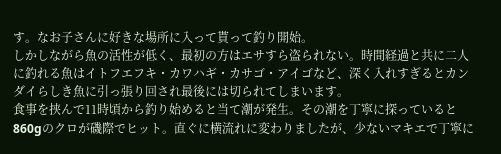す。なお子さんに好きな場所に入って貰って釣り開始。
しかしながら魚の活性が低く、最初の方はエサすら盗られない。時間経過と共に二人に釣れる魚はイトフエフキ・カワハギ・カサゴ・アイゴなど、深く入れすぎるとカンダイらしき魚に引っ張り回され最後には切られてしまいます。
食事を挟んで11時頃から釣り始めると当て潮が発生。その潮を丁寧に探っていると860gのクロが磯際でヒット。直ぐに横流れに変わりましたが、少ないマキエで丁寧に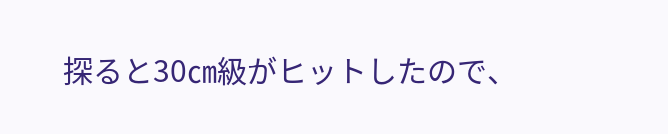探ると30㎝級がヒットしたので、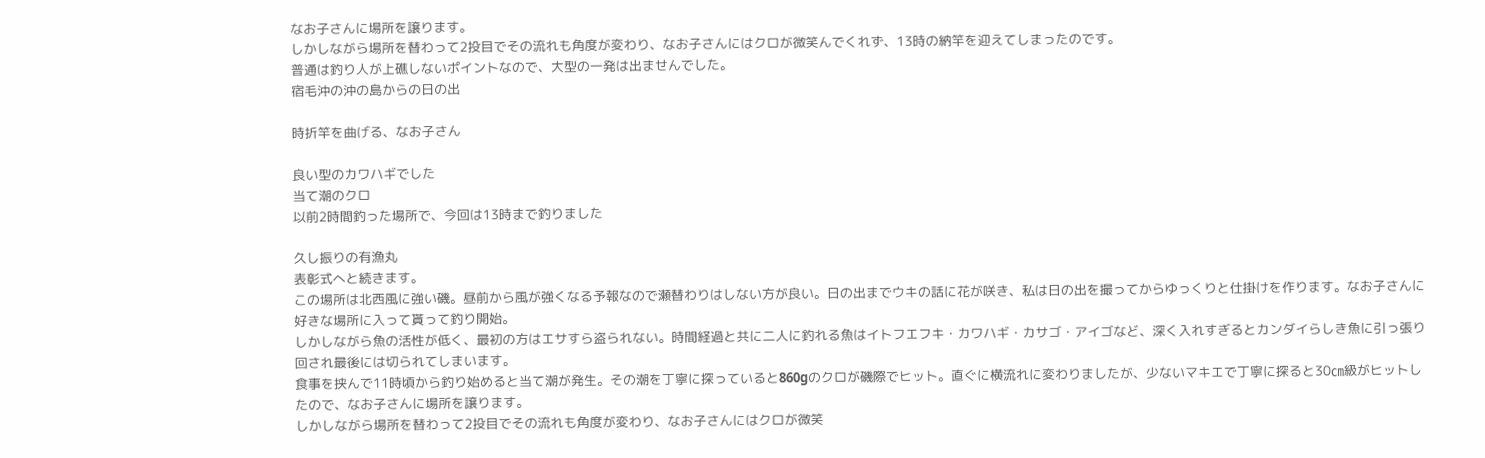なお子さんに場所を譲ります。
しかしながら場所を替わって2投目でその流れも角度が変わり、なお子さんにはクロが微笑んでくれず、13時の納竿を迎えてしまったのです。
普通は釣り人が上礁しないポイントなので、大型の一発は出ませんでした。
宿毛沖の沖の島からの日の出

時折竿を曲げる、なお子さん

良い型のカワハギでした
当て潮のクロ
以前2時間釣った場所で、今回は13時まで釣りました

久し振りの有漁丸
表彰式へと続きます。
この場所は北西風に強い磯。昼前から風が強くなる予報なので瀬替わりはしない方が良い。日の出までウキの話に花が咲き、私は日の出を撮ってからゆっくりと仕掛けを作ります。なお子さんに好きな場所に入って貰って釣り開始。
しかしながら魚の活性が低く、最初の方はエサすら盗られない。時間経過と共に二人に釣れる魚はイトフエフキ・カワハギ・カサゴ・アイゴなど、深く入れすぎるとカンダイらしき魚に引っ張り回され最後には切られてしまいます。
食事を挟んで11時頃から釣り始めると当て潮が発生。その潮を丁寧に探っていると860gのクロが磯際でヒット。直ぐに横流れに変わりましたが、少ないマキエで丁寧に探ると30㎝級がヒットしたので、なお子さんに場所を譲ります。
しかしながら場所を替わって2投目でその流れも角度が変わり、なお子さんにはクロが微笑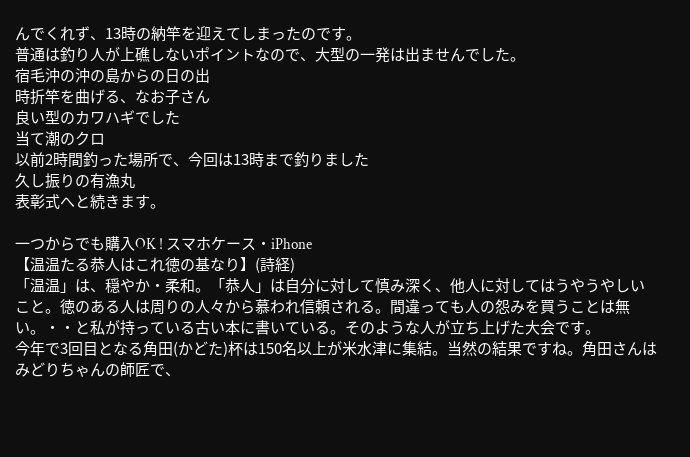んでくれず、13時の納竿を迎えてしまったのです。
普通は釣り人が上礁しないポイントなので、大型の一発は出ませんでした。
宿毛沖の沖の島からの日の出
時折竿を曲げる、なお子さん
良い型のカワハギでした
当て潮のクロ
以前2時間釣った場所で、今回は13時まで釣りました
久し振りの有漁丸
表彰式へと続きます。

一つからでも購入OK ! スマホケース・iPhone
【温温たる恭人はこれ徳の基なり】(詩経)
「温温」は、穏やか・柔和。「恭人」は自分に対して慎み深く、他人に対してはうやうやしいこと。徳のある人は周りの人々から慕われ信頼される。間違っても人の怨みを買うことは無い。・・と私が持っている古い本に書いている。そのような人が立ち上げた大会です。
今年で3回目となる角田(かどた)杯は150名以上が米水津に集結。当然の結果ですね。角田さんはみどりちゃんの師匠で、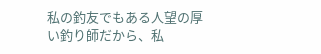私の釣友でもある人望の厚い釣り師だから、私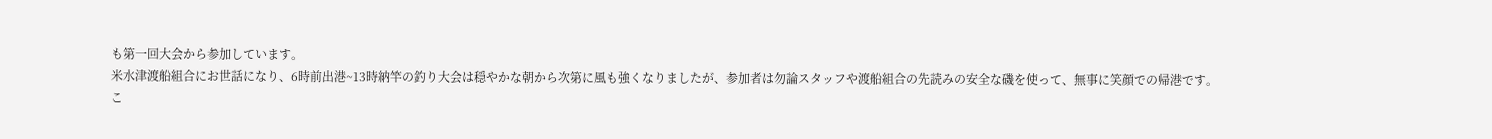も第一回大会から参加しています。
米水津渡船組合にお世話になり、6時前出港~13時納竿の釣り大会は穏やかな朝から次第に風も強くなりましたが、参加者は勿論スタッフや渡船組合の先読みの安全な磯を使って、無事に笑顔での帰港です。
こ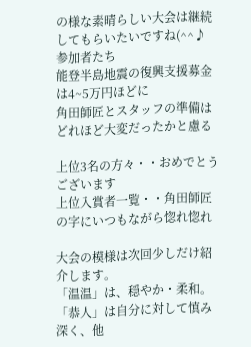の様な素晴らしい大会は継続してもらいたいですね(^^♪
参加者たち
能登半島地震の復興支援募金は4~5万円ほどに
角田師匠とスタッフの準備はどれほど大変だったかと慮る

上位3名の方々・・おめでとうございます
上位入賞者一覧・・角田師匠の字にいつもながら惚れ惚れ

大会の模様は次回少しだけ紹介します。
「温温」は、穏やか・柔和。「恭人」は自分に対して慎み深く、他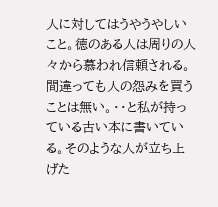人に対してはうやうやしいこと。徳のある人は周りの人々から慕われ信頼される。間違っても人の怨みを買うことは無い。・・と私が持っている古い本に書いている。そのような人が立ち上げた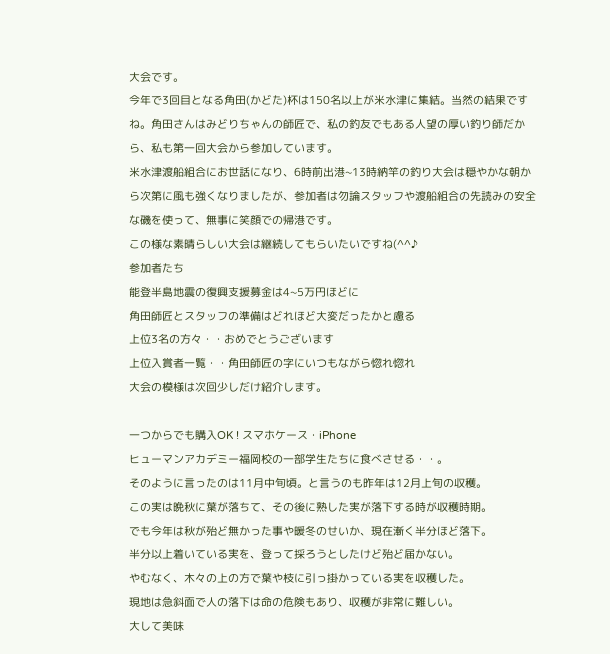大会です。
今年で3回目となる角田(かどた)杯は150名以上が米水津に集結。当然の結果ですね。角田さんはみどりちゃんの師匠で、私の釣友でもある人望の厚い釣り師だから、私も第一回大会から参加しています。
米水津渡船組合にお世話になり、6時前出港~13時納竿の釣り大会は穏やかな朝から次第に風も強くなりましたが、参加者は勿論スタッフや渡船組合の先読みの安全な磯を使って、無事に笑顔での帰港です。
この様な素晴らしい大会は継続してもらいたいですね(^^♪
参加者たち
能登半島地震の復興支援募金は4~5万円ほどに
角田師匠とスタッフの準備はどれほど大変だったかと慮る
上位3名の方々・・おめでとうございます
上位入賞者一覧・・角田師匠の字にいつもながら惚れ惚れ
大会の模様は次回少しだけ紹介します。

一つからでも購入OK ! スマホケース・iPhone
ヒューマンアカデミー福岡校の一部学生たちに食べさせる・・。
そのように言ったのは11月中旬頃。と言うのも昨年は12月上旬の収穫。
この実は晩秋に葉が落ちて、その後に熟した実が落下する時が収穫時期。
でも今年は秋が殆ど無かった事や暖冬のせいか、現在漸く半分ほど落下。
半分以上着いている実を、登って採ろうとしたけど殆ど届かない。
やむなく、木々の上の方で葉や枝に引っ掛かっている実を収穫した。
現地は急斜面で人の落下は命の危険もあり、収穫が非常に難しい。
大して美味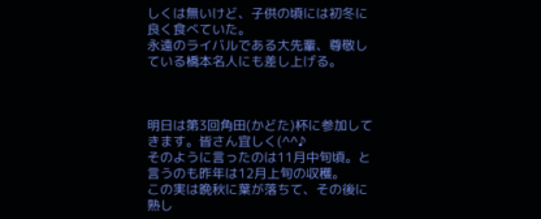しくは無いけど、子供の頃には初冬に良く食べていた。
永遠のライバルである大先輩、尊敬している橋本名人にも差し上げる。



明日は第3回角田(かどた)杯に参加してきます。皆さん宜しく(^^♪
そのように言ったのは11月中旬頃。と言うのも昨年は12月上旬の収穫。
この実は晩秋に葉が落ちて、その後に熟し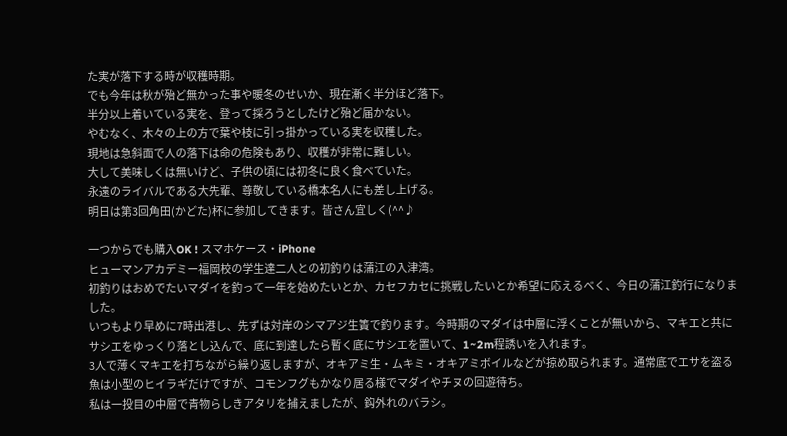た実が落下する時が収穫時期。
でも今年は秋が殆ど無かった事や暖冬のせいか、現在漸く半分ほど落下。
半分以上着いている実を、登って採ろうとしたけど殆ど届かない。
やむなく、木々の上の方で葉や枝に引っ掛かっている実を収穫した。
現地は急斜面で人の落下は命の危険もあり、収穫が非常に難しい。
大して美味しくは無いけど、子供の頃には初冬に良く食べていた。
永遠のライバルである大先輩、尊敬している橋本名人にも差し上げる。
明日は第3回角田(かどた)杯に参加してきます。皆さん宜しく(^^♪

一つからでも購入OK ! スマホケース・iPhone
ヒューマンアカデミー福岡校の学生達二人との初釣りは蒲江の入津湾。
初釣りはおめでたいマダイを釣って一年を始めたいとか、カセフカセに挑戦したいとか希望に応えるべく、今日の蒲江釣行になりました。
いつもより早めに7時出港し、先ずは対岸のシマアジ生簀で釣ります。今時期のマダイは中層に浮くことが無いから、マキエと共にサシエをゆっくり落とし込んで、底に到達したら暫く底にサシエを置いて、1~2m程誘いを入れます。
3人で薄くマキエを打ちながら繰り返しますが、オキアミ生・ムキミ・オキアミボイルなどが掠め取られます。通常底でエサを盗る魚は小型のヒイラギだけですが、コモンフグもかなり居る様でマダイやチヌの回遊待ち。
私は一投目の中層で青物らしきアタリを捕えましたが、鈎外れのバラシ。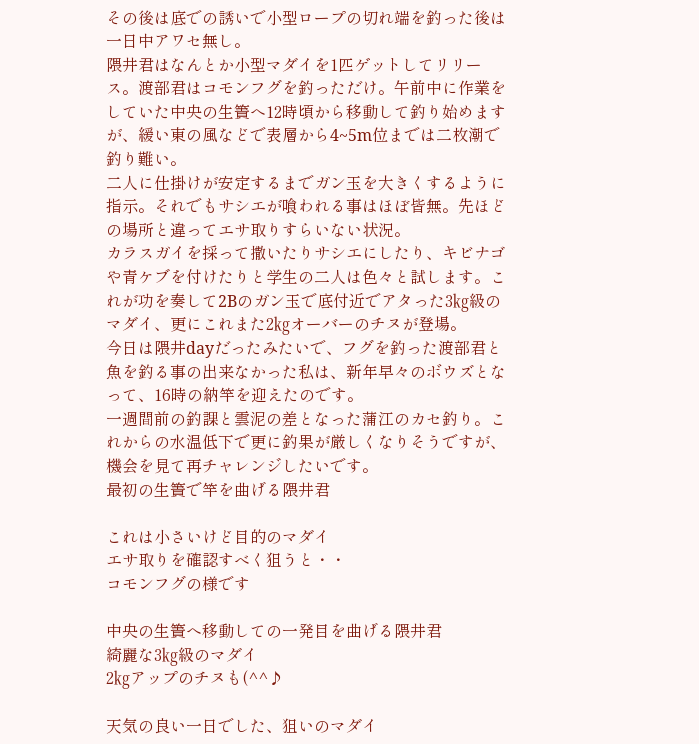その後は底での誘いで小型ロープの切れ端を釣った後は一日中アワセ無し。
隈井君はなんとか小型マダイを1匹ゲットしてリリース。渡部君はコモンフグを釣っただけ。午前中に作業をしていた中央の生簀へ12時頃から移動して釣り始めますが、緩い東の風などで表層から4~5m位までは二枚潮で釣り難い。
二人に仕掛けが安定するまでガン玉を大きくするように指示。それでもサシエが喰われる事はほぼ皆無。先ほどの場所と違ってエサ取りすらいない状況。
カラスガイを採って撒いたりサシエにしたり、キビナゴや青ケブを付けたりと学生の二人は色々と試します。これが功を奏して2Bのガン玉で底付近でアタった3㎏級のマダイ、更にこれまた2㎏オーバーのチヌが登場。
今日は隈井dayだったみたいで、フグを釣った渡部君と魚を釣る事の出来なかった私は、新年早々のボウズとなって、16時の納竿を迎えたのです。
一週間前の釣課と雲泥の差となった蒲江のカセ釣り。これからの水温低下で更に釣果が厳しくなりそうですが、機会を見て再チャレンジしたいです。
最初の生簀で竿を曲げる隈井君

これは小さいけど目的のマダイ
エサ取りを確認すべく狙うと・・
コモンフグの様です

中央の生簀へ移動しての一発目を曲げる隈井君
綺麗な3㎏級のマダイ
2㎏アップのチヌも(^^♪

天気の良い一日でした、狙いのマダイ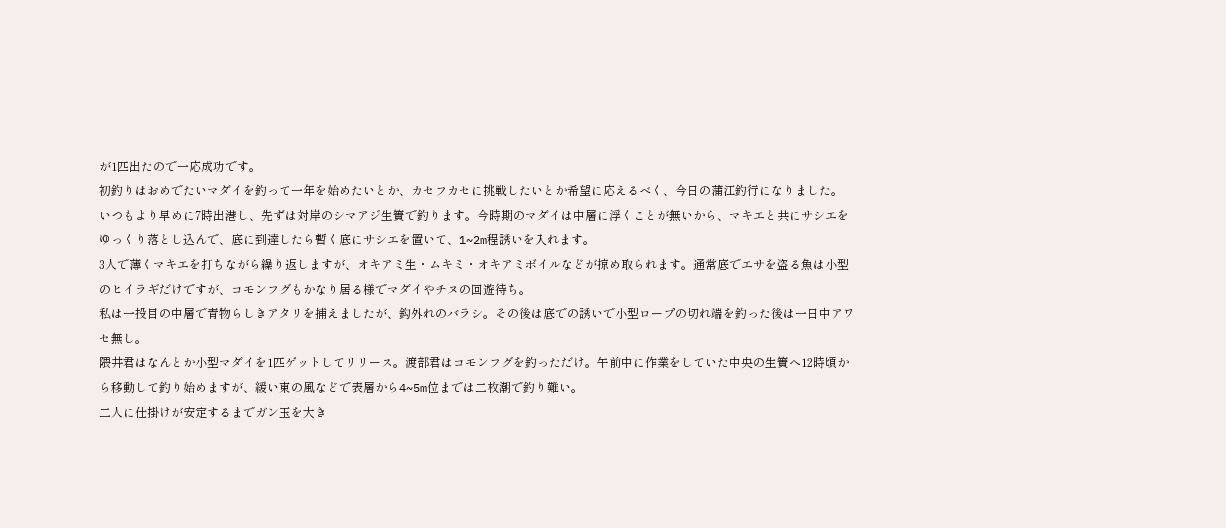が1匹出たので一応成功です。
初釣りはおめでたいマダイを釣って一年を始めたいとか、カセフカセに挑戦したいとか希望に応えるべく、今日の蒲江釣行になりました。
いつもより早めに7時出港し、先ずは対岸のシマアジ生簀で釣ります。今時期のマダイは中層に浮くことが無いから、マキエと共にサシエをゆっくり落とし込んで、底に到達したら暫く底にサシエを置いて、1~2m程誘いを入れます。
3人で薄くマキエを打ちながら繰り返しますが、オキアミ生・ムキミ・オキアミボイルなどが掠め取られます。通常底でエサを盗る魚は小型のヒイラギだけですが、コモンフグもかなり居る様でマダイやチヌの回遊待ち。
私は一投目の中層で青物らしきアタリを捕えましたが、鈎外れのバラシ。その後は底での誘いで小型ロープの切れ端を釣った後は一日中アワセ無し。
隈井君はなんとか小型マダイを1匹ゲットしてリリース。渡部君はコモンフグを釣っただけ。午前中に作業をしていた中央の生簀へ12時頃から移動して釣り始めますが、緩い東の風などで表層から4~5m位までは二枚潮で釣り難い。
二人に仕掛けが安定するまでガン玉を大き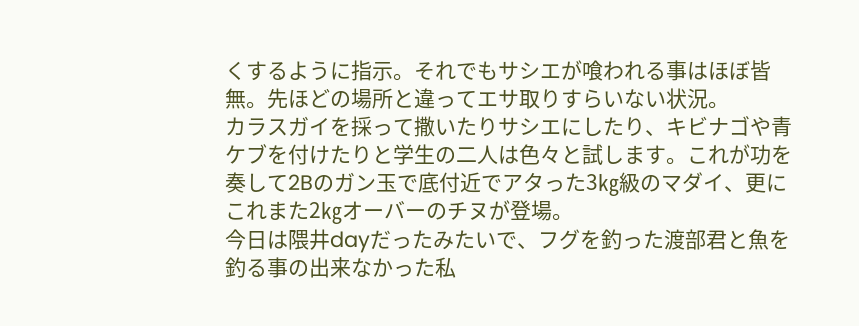くするように指示。それでもサシエが喰われる事はほぼ皆無。先ほどの場所と違ってエサ取りすらいない状況。
カラスガイを採って撒いたりサシエにしたり、キビナゴや青ケブを付けたりと学生の二人は色々と試します。これが功を奏して2Bのガン玉で底付近でアタった3㎏級のマダイ、更にこれまた2㎏オーバーのチヌが登場。
今日は隈井dayだったみたいで、フグを釣った渡部君と魚を釣る事の出来なかった私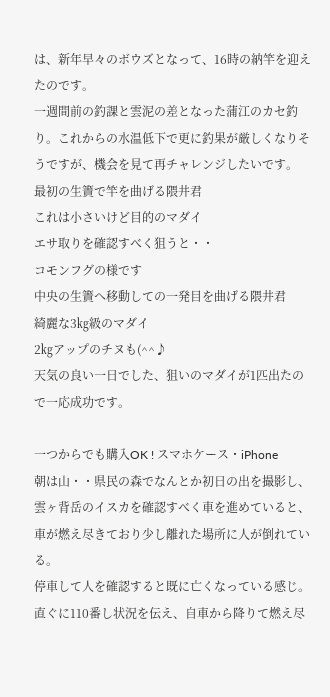は、新年早々のボウズとなって、16時の納竿を迎えたのです。
一週間前の釣課と雲泥の差となった蒲江のカセ釣り。これからの水温低下で更に釣果が厳しくなりそうですが、機会を見て再チャレンジしたいです。
最初の生簀で竿を曲げる隈井君
これは小さいけど目的のマダイ
エサ取りを確認すべく狙うと・・
コモンフグの様です
中央の生簀へ移動しての一発目を曲げる隈井君
綺麗な3㎏級のマダイ
2㎏アップのチヌも(^^♪
天気の良い一日でした、狙いのマダイが1匹出たので一応成功です。

一つからでも購入OK ! スマホケース・iPhone
朝は山・・県民の森でなんとか初日の出を撮影し、雲ヶ背岳のイスカを確認すべく車を進めていると、車が燃え尽きており少し離れた場所に人が倒れている。
停車して人を確認すると既に亡くなっている感じ。直ぐに110番し状況を伝え、自車から降りて燃え尽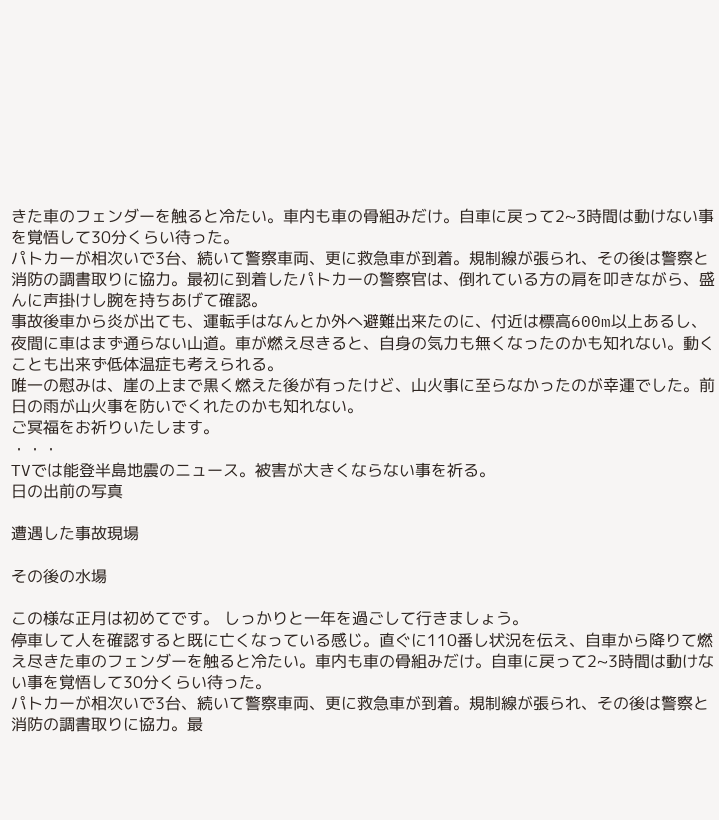きた車のフェンダーを触ると冷たい。車内も車の骨組みだけ。自車に戻って2~3時間は動けない事を覚悟して30分くらい待った。
パトカーが相次いで3台、続いて警察車両、更に救急車が到着。規制線が張られ、その後は警察と消防の調書取りに協力。最初に到着したパトカーの警察官は、倒れている方の肩を叩きながら、盛んに声掛けし腕を持ちあげて確認。
事故後車から炎が出ても、運転手はなんとか外へ避難出来たのに、付近は標高600m以上あるし、夜間に車はまず通らない山道。車が燃え尽きると、自身の気力も無くなったのかも知れない。動くことも出来ず低体温症も考えられる。
唯一の慰みは、崖の上まで黒く燃えた後が有ったけど、山火事に至らなかったのが幸運でした。前日の雨が山火事を防いでくれたのかも知れない。
ご冥福をお祈りいたします。
・・・
TVでは能登半島地震のニュース。被害が大きくならない事を祈る。
日の出前の写真

遭遇した事故現場

その後の水場

この様な正月は初めてです。 しっかりと一年を過ごして行きましょう。
停車して人を確認すると既に亡くなっている感じ。直ぐに110番し状況を伝え、自車から降りて燃え尽きた車のフェンダーを触ると冷たい。車内も車の骨組みだけ。自車に戻って2~3時間は動けない事を覚悟して30分くらい待った。
パトカーが相次いで3台、続いて警察車両、更に救急車が到着。規制線が張られ、その後は警察と消防の調書取りに協力。最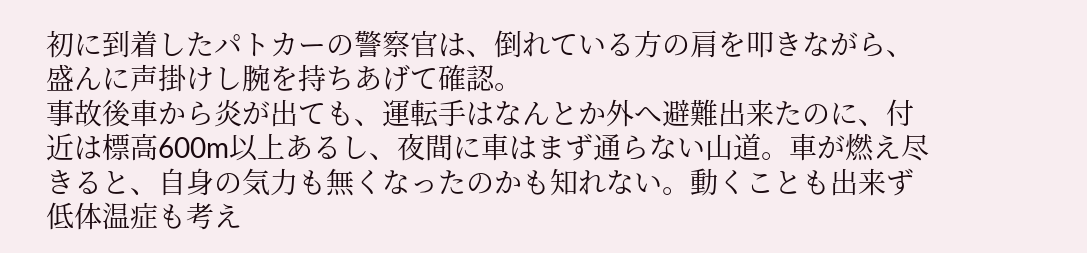初に到着したパトカーの警察官は、倒れている方の肩を叩きながら、盛んに声掛けし腕を持ちあげて確認。
事故後車から炎が出ても、運転手はなんとか外へ避難出来たのに、付近は標高600m以上あるし、夜間に車はまず通らない山道。車が燃え尽きると、自身の気力も無くなったのかも知れない。動くことも出来ず低体温症も考え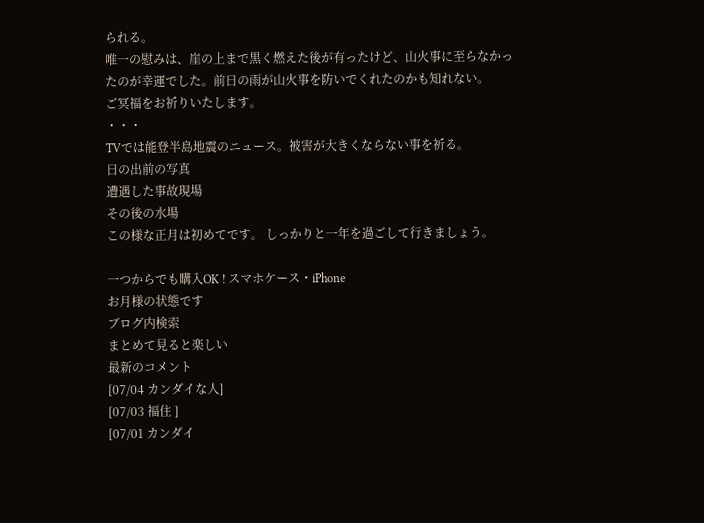られる。
唯一の慰みは、崖の上まで黒く燃えた後が有ったけど、山火事に至らなかったのが幸運でした。前日の雨が山火事を防いでくれたのかも知れない。
ご冥福をお祈りいたします。
・・・
TVでは能登半島地震のニュース。被害が大きくならない事を祈る。
日の出前の写真
遭遇した事故現場
その後の水場
この様な正月は初めてです。 しっかりと一年を過ごして行きましょう。

一つからでも購入OK ! スマホケース・iPhone
お月様の状態です
ブログ内検索
まとめて見ると楽しい
最新のコメント
[07/04 カンダイな人]
[07/03 福住 ]
[07/01 カンダイ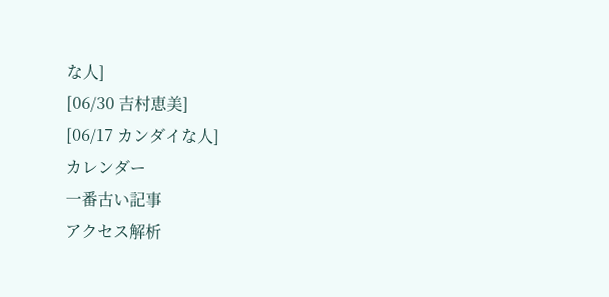な人]
[06/30 吉村恵美]
[06/17 カンダイな人]
カレンダー
一番古い記事
アクセス解析